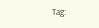Tag: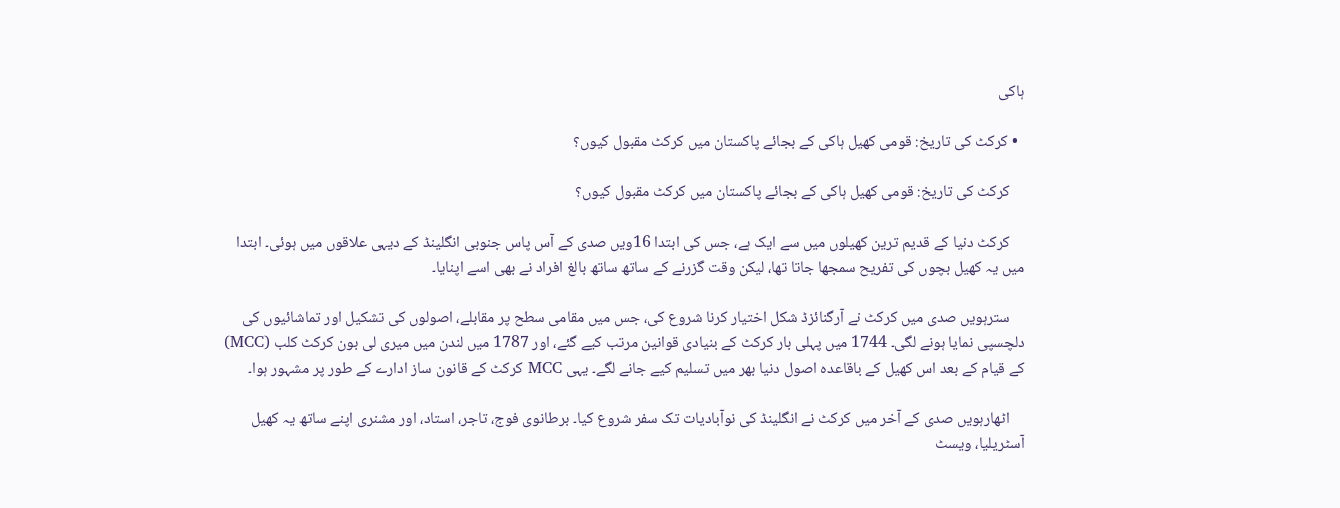ہاکی

  • کرکٹ کی تاریخ: قومی کھیل ہاکی کے بجائے پاکستان میں کرکٹ مقبول کیوں؟

    کرکٹ کی تاریخ: قومی کھیل ہاکی کے بجائے پاکستان میں کرکٹ مقبول کیوں؟

    کرکٹ دنیا کے قدیم ترین کھیلوں میں سے ایک ہے، جس کی ابتدا 16ویں صدی کے آس پاس جنوبی انگلینڈ کے دیہی علاقوں میں ہوئی۔ ابتدا میں یہ کھیل بچوں کی تفریح سمجھا جاتا تھا، لیکن وقت گزرنے کے ساتھ ساتھ بالغ افراد نے بھی اسے اپنایا۔

    سترہویں صدی میں کرکٹ نے آرگنائزڈ شکل اختیار کرنا شروع کی، جس میں مقامی سطح پر مقابلے، اصولوں کی تشکیل اور تماشائیوں کی دلچسپی نمایا ہونے لگی۔ 1744 میں پہلی بار کرکٹ کے بنیادی قوانین مرتب کیے گئے، اور 1787 میں لندن میں میری لی بون کرکٹ کلب (MCC) کے قیام کے بعد اس کھیل کے باقاعدہ اصول دنیا بھر میں تسلیم کیے جانے لگے۔ یہی MCC کرکٹ کے قانون ساز ادارے کے طور پر مشہور ہوا۔

    اٹھارہویں صدی کے آخر میں کرکٹ نے انگلینڈ کی نوآبادیات تک سفر شروع کیا۔ برطانوی فوج، تاجر، استاد، اور مشنری اپنے ساتھ یہ کھیل آسٹریلیا، ویسٹ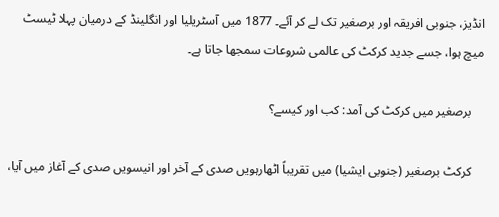انڈیز، جنوبی افریقہ اور برصغیر تک لے کر آئے۔ 1877 میں آسٹریلیا اور انگلینڈ کے درمیان پہلا ٹیسٹ میچ ہوا، جسے جدید کرکٹ کی عالمی شروعات سمجھا جاتا ہے۔

    برصغیر میں کرکٹ کی آمد: کب اور کیسے؟

    کرکٹ برصغیر (جنوبی ایشیا) میں تقریباً اٹھارہویں صدی کے آخر اور انیسویں صدی کے آغاز میں آیا،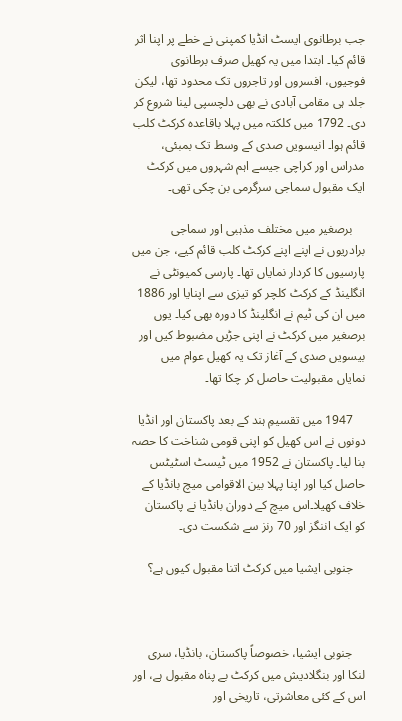جب برطانوی ایسٹ انڈیا کمپنی نے خطے پر اپنا اثر قائم کیا۔ ابتدا میں یہ کھیل صرف برطانوی فوجیوں، افسروں اور تاجروں تک محدود تھا، لیکن جلد ہی مقامی آبادی نے بھی دلچسپی لینا شروع کر دی۔ 1792 میں کلکتہ میں پہلا باقاعدہ کرکٹ کلب قائم ہوا۔ انیسویں صدی کے وسط تک بمبئی، مدراس اور کراچی جیسے اہم شہروں میں کرکٹ ایک مقبول سماجی سرگرمی بن چکی تھی۔

    برصغیر میں مختلف مذہبی اور سماجی برادریوں نے اپنے اپنے کرکٹ کلب قائم کیے، جن میں پارسیوں کا کردار نمایاں تھا۔ پارسی کمیونٹی نے انگلینڈ کے کرکٹ کلچر کو تیزی سے اپنایا اور 1886 میں ان کی ٹیم نے انگلینڈ کا دورہ بھی کیا۔ یوں برصغیر میں کرکٹ نے اپنی جڑیں مضبوط کیں اور بیسویں صدی کے آغاز تک یہ کھیل عوام میں نمایاں مقبولیت حاصل کر چکا تھا۔

    1947 میں تقسیمِ ہند کے بعد پاکستان اور انڈیا دونوں نے اس کھیل کو اپنی قومی شناخت کا حصہ بنا لیا۔ پاکستان نے 1952 میں ٹیسٹ اسٹیٹس حاصل کیا اور اپنا پہلا بین الاقوامی میچ بانڈیا کے خلاف کھیلا۔اس میچ کے دوران بانڈیا نے پاکستان کو ایک اننگز اور 70 رنز سے شکست دی۔

    جنوبی ایشیا میں کرکٹ اتنا مقبول کیوں ہے؟



    جنوبی ایشیا، خصوصاً پاکستان، بانڈیا، سری لنکا اور بنگلادیش میں کرکٹ بے پناہ مقبول ہے، اور اس کے کئی معاشرتی، تاریخی اور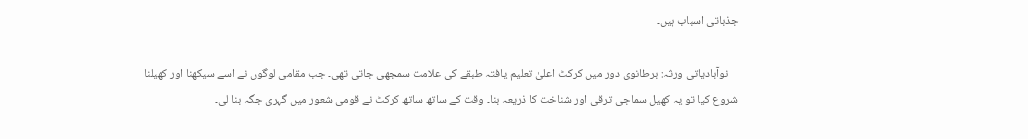جذباتی اسباب ہیں۔

    نوآبادیاتی ورثہ: برطانوی دور میں کرکٹ اعلیٰ تعلیم یافتہ طبقے کی علامت سمجھی جاتی تھی۔ جب مقامی لوگوں نے اسے سیکھنا اور کھیلنا شروع کیا تو یہ کھیل سماجی ترقی اور شناخت کا ذریعہ بنا۔ وقت کے ساتھ ساتھ کرکٹ نے قومی شعور میں گہری جگہ بنا لی۔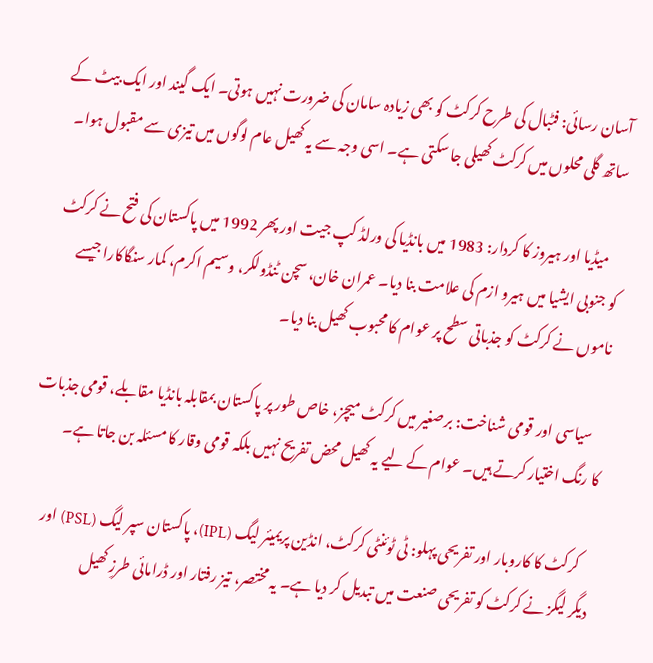آسان رسائی: فٹبال کی طرح کرکٹ کو بھی زیادہ سامان کی ضرورت نہیں ہوتی۔ ایک گیند اور ایک بیٹ کے ساتھ گلی محلوں میں کرکٹ کھیلی جا سکتی ہے۔ اسی وجہ سے یہ کھیل عام لوگوں میں تیزی سے مقبول ہوا۔

    میڈیا اور ہیروز کا کردار: 1983 میں بانڈیا کی ورلڈ کپ جیت اور پھر 1992 میں پاکستان کی فتح نے کرکٹ کو جنوبی ایشیا میں ہیرو ازم کی علامت بنا دیا۔ عمران خان، سچن ٹنڈولکر، وسیم اکرم، کمار سنگاکارا جیسے ناموں نے کرکٹ کو جذباتی سطح پر عوام کا محبوب کھیل بنا دیا۔

    سیاسی اور قومی شناخت: برصغیر میں کرکٹ میچز، خاص طور پر پاکستان بمقابلہ بانڈیا مقابلے، قومی جذبات کا رنگ اختیار کرتے ہیں۔ عوام کے لیے یہ کھیل محض تفریح نہیں بلکہ قومی وقار کا مسئلہ بن جاتا ہے۔

    کرکٹ کا کاروبار اور تفریحی پہلو: ٹی ٹوئنٹی کرکٹ، انڈین پریمیئر لیگ (IPL)، پاکستان سپر لیگ (PSL) اور دیگر لیگز نے کرکٹ کو تفریحی صنعت میں تبدیل کر دیا ہے۔ یہ مختصر، تیز رفتار اور ڈرامائی طرزِ کھیل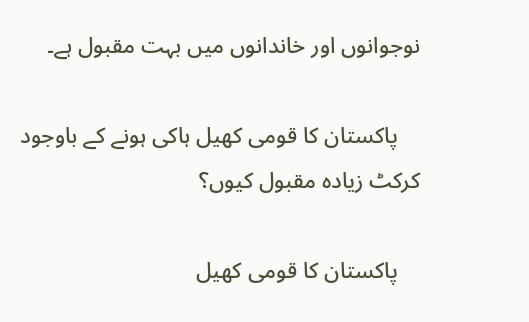نوجوانوں اور خاندانوں میں بہت مقبول ہے۔

    پاکستان کا قومی کھیل ہاکی ہونے کے باوجود کرکٹ زیادہ مقبول کیوں؟

    پاکستان کا قومی کھیل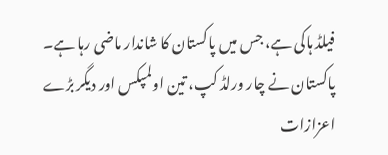فیلڈ ہاکی ہے، جس میں پاکستان کا شاندار ماضی رہا ہے۔ پاکستان نے چار ورلڈ کپ، تین اولمپکس اور دیگر بڑے اعزازات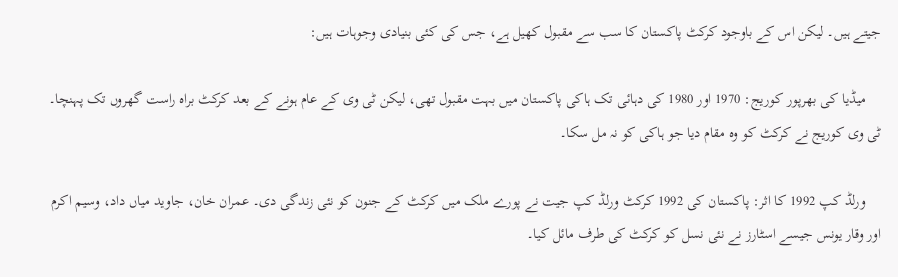جیتے ہیں۔ لیکن اس کے باوجود کرکٹ پاکستان کا سب سے مقبول کھیل ہے، جس کی کئی بنیادی وجوہات ہیں:

    میڈیا کی بھرپور کوریج: 1970 اور 1980 کی دہائی تک ہاکی پاکستان میں بہت مقبول تھی، لیکن ٹی وی کے عام ہونے کے بعد کرکٹ براہ راست گھروں تک پہنچا۔ ٹی وی کوریج نے کرکٹ کو وہ مقام دیا جو ہاکی کو نہ مل سکا۔

    ورلڈ کپ 1992 کا اثر: پاکستان کی 1992 کرکٹ ورلڈ کپ جیت نے پورے ملک میں کرکٹ کے جنون کو نئی زندگی دی۔ عمران خان، جاوید میاں داد، وسیم اکرم اور وقار یونس جیسے اسٹارز نے نئی نسل کو کرکٹ کی طرف مائل کیا۔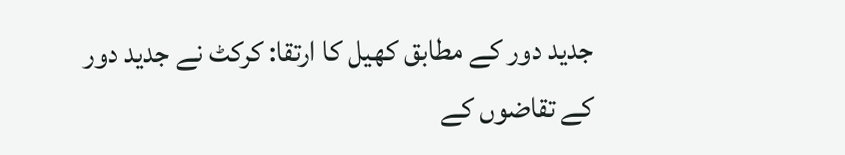جدید دور کے مطابق کھیل کا ارتقا: کرکٹ نے جدید دور کے تقاضوں کے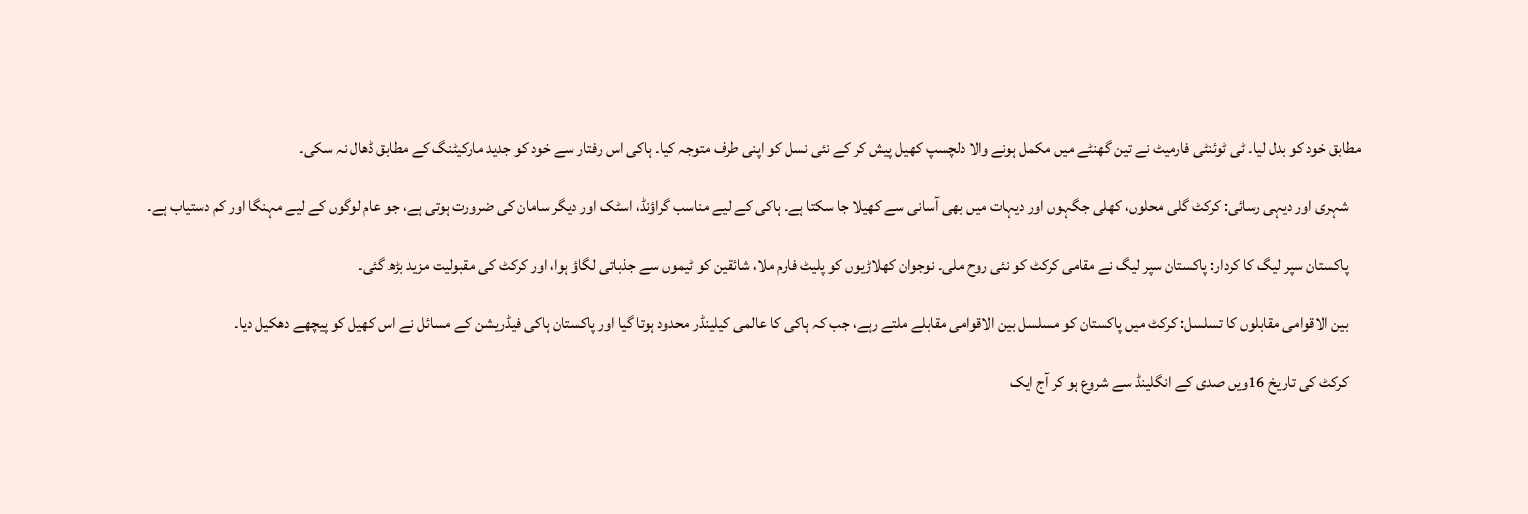مطابق خود کو بدل لیا۔ ٹی ٹوئنٹی فارمیٹ نے تین گھنٹے میں مکمل ہونے والا دلچسپ کھیل پیش کر کے نئی نسل کو اپنی طرف متوجہ کیا۔ ہاکی اس رفتار سے خود کو جدید مارکیٹنگ کے مطابق ڈھال نہ سکی۔

    شہری اور دیہی رسائی: کرکٹ گلی محلوں، کھلی جگہوں اور دیہات میں بھی آسانی سے کھیلا جا سکتا ہے۔ ہاکی کے لیے مناسب گراؤنڈ، اسٹک اور دیگر سامان کی ضرورت ہوتی ہے، جو عام لوگوں کے لیے مہنگا اور کم دستیاب ہے۔

    پاکستان سپر لیگ کا کردار: پاکستان سپر لیگ نے مقامی کرکٹ کو نئی روح ملی۔ نوجوان کھلاڑیوں کو پلیٹ فارم ملا، شائقین کو ٹیموں سے جذباتی لگاؤ ہوا، اور کرکٹ کی مقبولیت مزید بڑھ گئی۔

    بین الاقوامی مقابلوں کا تسلسل: کرکٹ میں پاکستان کو مسلسل بین الاقوامی مقابلے ملتے رہے، جب کہ ہاکی کا عالمی کیلینڈر محدود ہوتا گیا اور پاکستان ہاکی فیڈریشن کے مسائل نے اس کھیل کو پیچھے دھکیل دیا۔

    کرکٹ کی تاریخ 16ویں صدی کے انگلینڈ سے شروع ہو کر آج ایک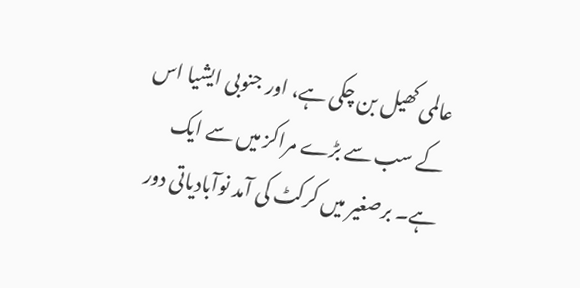عالمی کھیل بن چکی ہے، اور جنوبی ایشیا اس کے سب سے بڑے مراکز میں سے ایک ہے۔ برصغیر میں کرکٹ کی آمد نوآبادیاتی دور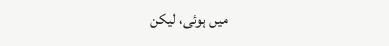میں ہوئی، لیکن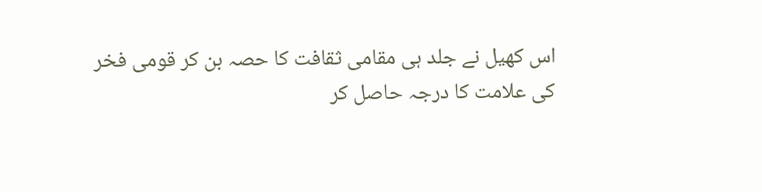اس کھیل نے جلد ہی مقامی ثقافت کا حصہ بن کر قومی فخر کی علامت کا درجہ حاصل کر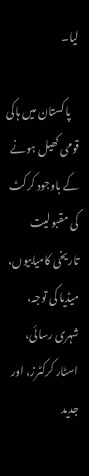لیا۔

    پاکستان میں ہاکی قومی کھیل ہونے کے باوجود کرکٹ کی مقبولیت تاریخی کامیابیوں، میڈیا کی توجہ، شہری رسائی، اسٹار کرکٹرز، اور جدید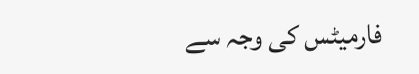فارمیٹس کی وجہ سے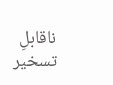ناقابلِ تسخیر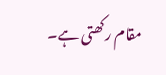مقام رکھتی ہے۔